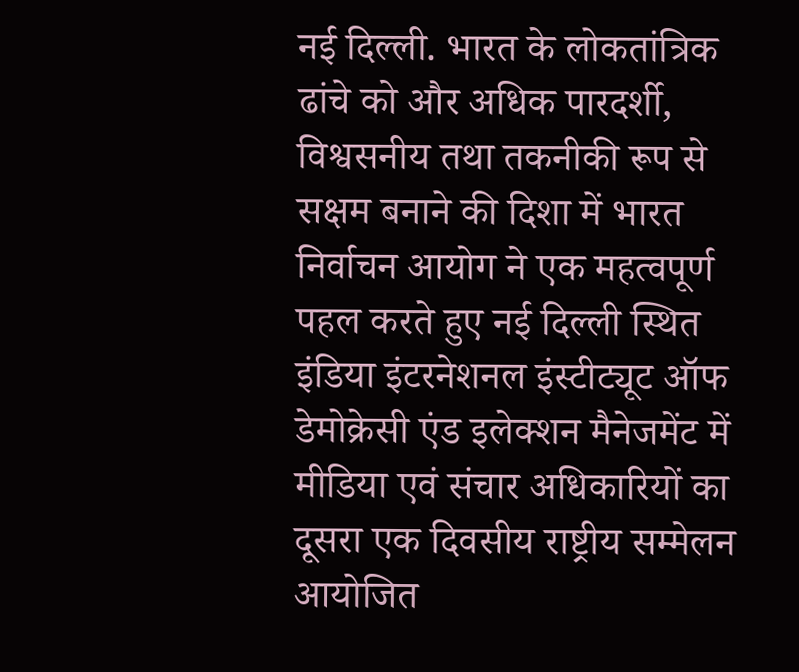नई दिल्ली. भारत के लोकतांत्रिक ढांचे को और अधिक पारदर्शी, विश्वसनीय तथा तकनीकी रूप से सक्षम बनाने की दिशा में भारत निर्वाचन आयोग ने एक महत्वपूर्ण पहल करते हुए नई दिल्ली स्थित इंडिया इंटरनेशनल इंस्टीट्यूट ऑफ डेमोक्रेसी एंड इलेक्शन मैनेजमेंट में मीडिया एवं संचार अधिकारियों का दूसरा एक दिवसीय राष्ट्रीय सम्मेलन आयोजित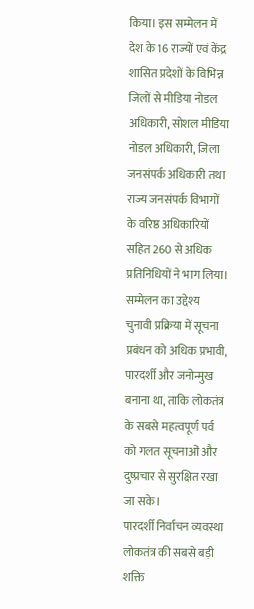किया। इस सम्मेलन में देश के 16 राज्यों एवं केंद्र शासित प्रदेशों के विभिन्न जिलों से मीडिया नोडल अधिकारी, सोशल मीडिया नोडल अधिकारी, जिला जनसंपर्क अधिकारी तथा राज्य जनसंपर्क विभागों के वरिष्ठ अधिकारियों सहित 260 से अधिक प्रतिनिधियों ने भाग लिया। सम्मेलन का उद्देश्य चुनावी प्रक्रिया में सूचना प्रबंधन को अधिक प्रभावी, पारदर्शी और जनोन्मुख बनाना था, ताकि लोकतंत्र के सबसे महत्वपूर्ण पर्व को गलत सूचनाओं और दुष्प्रचार से सुरक्षित रखा जा सके।
पारदर्शी निर्वाचन व्यवस्था लोकतंत्र की सबसे बड़ी शक्ति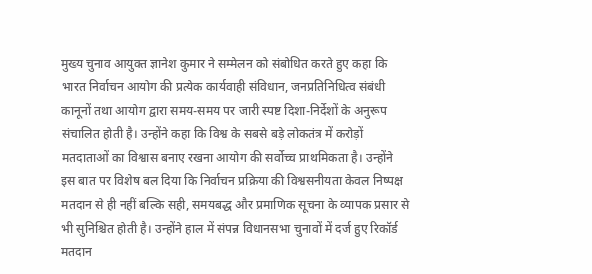मुख्य चुनाव आयुक्त ज्ञानेश कुमार ने सम्मेलन को संबोधित करते हुए कहा कि भारत निर्वाचन आयोग की प्रत्येक कार्यवाही संविधान, जनप्रतिनिधित्व संबंधी कानूनों तथा आयोग द्वारा समय-समय पर जारी स्पष्ट दिशा-निर्देशों के अनुरूप संचालित होती है। उन्होंने कहा कि विश्व के सबसे बड़े लोकतंत्र में करोड़ों मतदाताओं का विश्वास बनाए रखना आयोग की सर्वोच्च प्राथमिकता है। उन्होंने इस बात पर विशेष बल दिया कि निर्वाचन प्रक्रिया की विश्वसनीयता केवल निष्पक्ष मतदान से ही नहीं बल्कि सही, समयबद्ध और प्रमाणिक सूचना के व्यापक प्रसार से भी सुनिश्चित होती है। उन्होंने हाल में संपन्न विधानसभा चुनावों में दर्ज हुए रिकॉर्ड मतदान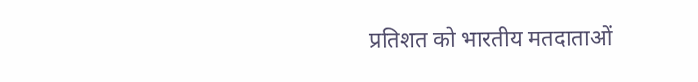प्रतिशत को भारतीय मतदाताओं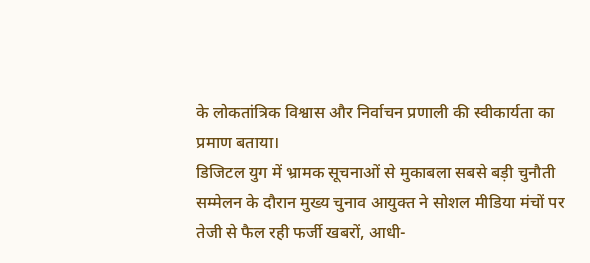के लोकतांत्रिक विश्वास और निर्वाचन प्रणाली की स्वीकार्यता का प्रमाण बताया।
डिजिटल युग में भ्रामक सूचनाओं से मुकाबला सबसे बड़ी चुनौती
सम्मेलन के दौरान मुख्य चुनाव आयुक्त ने सोशल मीडिया मंचों पर तेजी से फैल रही फर्जी खबरों, आधी-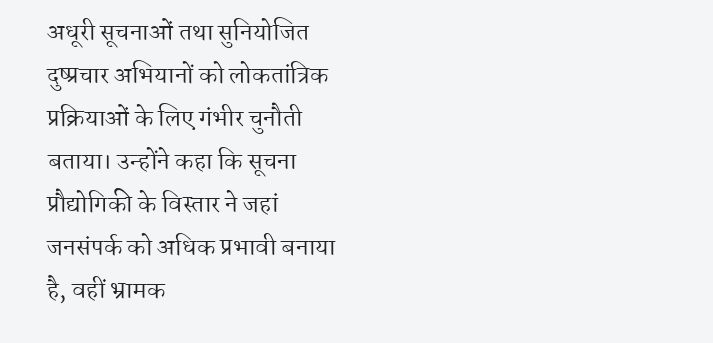अधूरी सूचनाओं तथा सुनियोजित दुष्प्रचार अभियानों को लोकतांत्रिक प्रक्रियाओं के लिए गंभीर चुनौती बताया। उन्होंने कहा कि सूचना प्रौद्योगिकी के विस्तार ने जहां जनसंपर्क को अधिक प्रभावी बनाया है, वहीं भ्रामक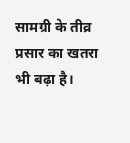सामग्री के तीव्र प्रसार का खतरा भी बढ़ा है।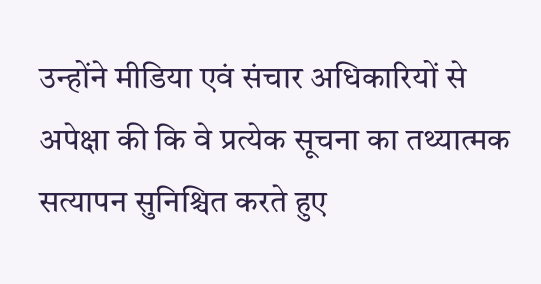उन्होंने मीडिया एवं संचार अधिकारियों से अपेक्षा की कि वे प्रत्येक सूचना का तथ्यात्मक सत्यापन सुनिश्चित करते हुए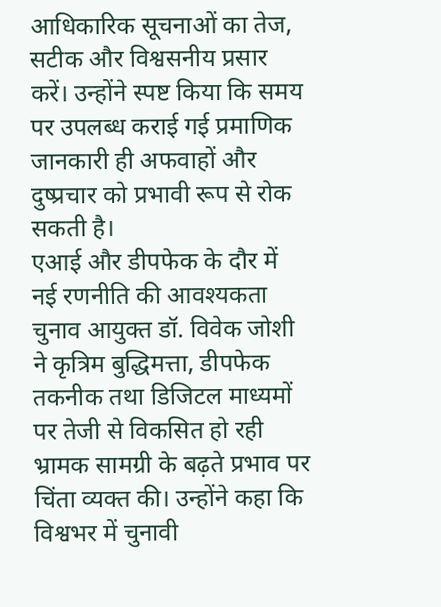आधिकारिक सूचनाओं का तेज, सटीक और विश्वसनीय प्रसार करें। उन्होंने स्पष्ट किया कि समय पर उपलब्ध कराई गई प्रमाणिक जानकारी ही अफवाहों और दुष्प्रचार को प्रभावी रूप से रोक सकती है।
एआई और डीपफेक के दौर में नई रणनीति की आवश्यकता
चुनाव आयुक्त डॉ. विवेक जोशी ने कृत्रिम बुद्धिमत्ता, डीपफेक तकनीक तथा डिजिटल माध्यमों पर तेजी से विकसित हो रही भ्रामक सामग्री के बढ़ते प्रभाव पर चिंता व्यक्त की। उन्होंने कहा कि विश्वभर में चुनावी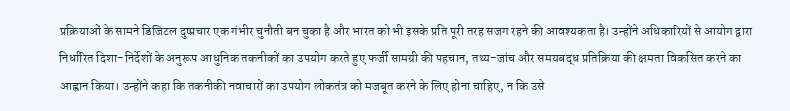प्रक्रियाओं के सामने डिजिटल दुष्प्रचार एक गंभीर चुनौती बन चुका है और भारत को भी इसके प्रति पूरी तरह सजग रहने की आवश्यकता है। उन्होंने अधिकारियों से आयोग द्वारा निर्धारित दिशा-निर्देशों के अनुरूप आधुनिक तकनीकों का उपयोग करते हुए फर्जी सामग्री की पहचान, तथ्य-जांच और समयबद्ध प्रतिक्रिया की क्षमता विकसित करने का आह्वान किया। उन्होंने कहा कि तकनीकी नवाचारों का उपयोग लोकतंत्र को मजबूत करने के लिए होना चाहिए, न कि उसे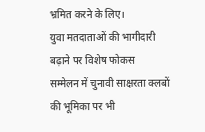भ्रमित करने के लिए।
युवा मतदाताओं की भागीदारी बढ़ाने पर विशेष फोकस
सम्मेलन में चुनावी साक्षरता क्लबों की भूमिका पर भी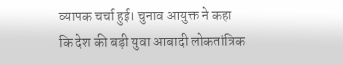व्यापक चर्चा हुई। चुनाव आयुक्त ने कहा कि देश की बड़ी युवा आबादी लोकतांत्रिक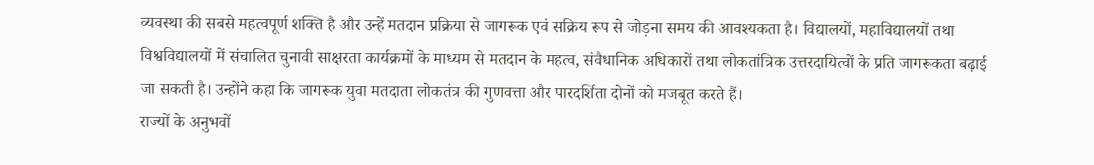व्यवस्था की सबसे महत्वपूर्ण शक्ति है और उन्हें मतदान प्रक्रिया से जागरूक एवं सक्रिय रूप से जोड़ना समय की आवश्यकता है। विद्यालयों, महाविद्यालयों तथा विश्वविद्यालयों में संचालित चुनावी साक्षरता कार्यक्रमों के माध्यम से मतदान के महत्व, संवैधानिक अधिकारों तथा लोकतांत्रिक उत्तरदायित्वों के प्रति जागरूकता बढ़ाई जा सकती है। उन्होंने कहा कि जागरूक युवा मतदाता लोकतंत्र की गुणवत्ता और पारदर्शिता दोनों को मजबूत करते हैं।
राज्यों के अनुभवों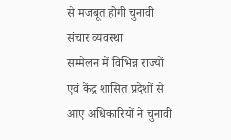से मजबूत होगी चुनावी संचार व्यवस्था
सम्मेलन में विभिन्न राज्यों एवं केंद्र शासित प्रदेशों से आए अधिकारियों ने चुनावी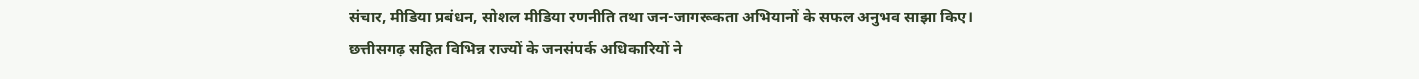संचार, मीडिया प्रबंधन, सोशल मीडिया रणनीति तथा जन-जागरूकता अभियानों के सफल अनुभव साझा किए। छत्तीसगढ़ सहित विभिन्न राज्यों के जनसंपर्क अधिकारियों ने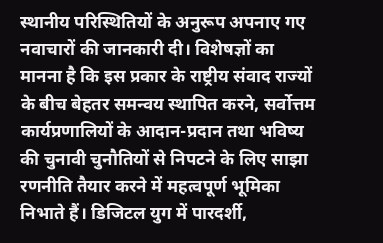स्थानीय परिस्थितियों के अनुरूप अपनाए गए नवाचारों की जानकारी दी। विशेषज्ञों का मानना है कि इस प्रकार के राष्ट्रीय संवाद राज्यों के बीच बेहतर समन्वय स्थापित करने, सर्वोत्तम कार्यप्रणालियों के आदान-प्रदान तथा भविष्य की चुनावी चुनौतियों से निपटने के लिए साझा रणनीति तैयार करने में महत्वपूर्ण भूमिका निभाते हैं। डिजिटल युग में पारदर्शी,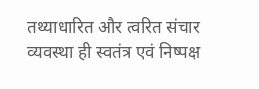तथ्याधारित और त्वरित संचार व्यवस्था ही स्वतंत्र एवं निष्पक्ष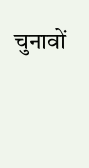चुनावों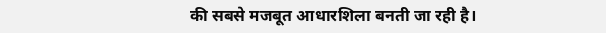की सबसे मजबूत आधारशिला बनती जा रही है।